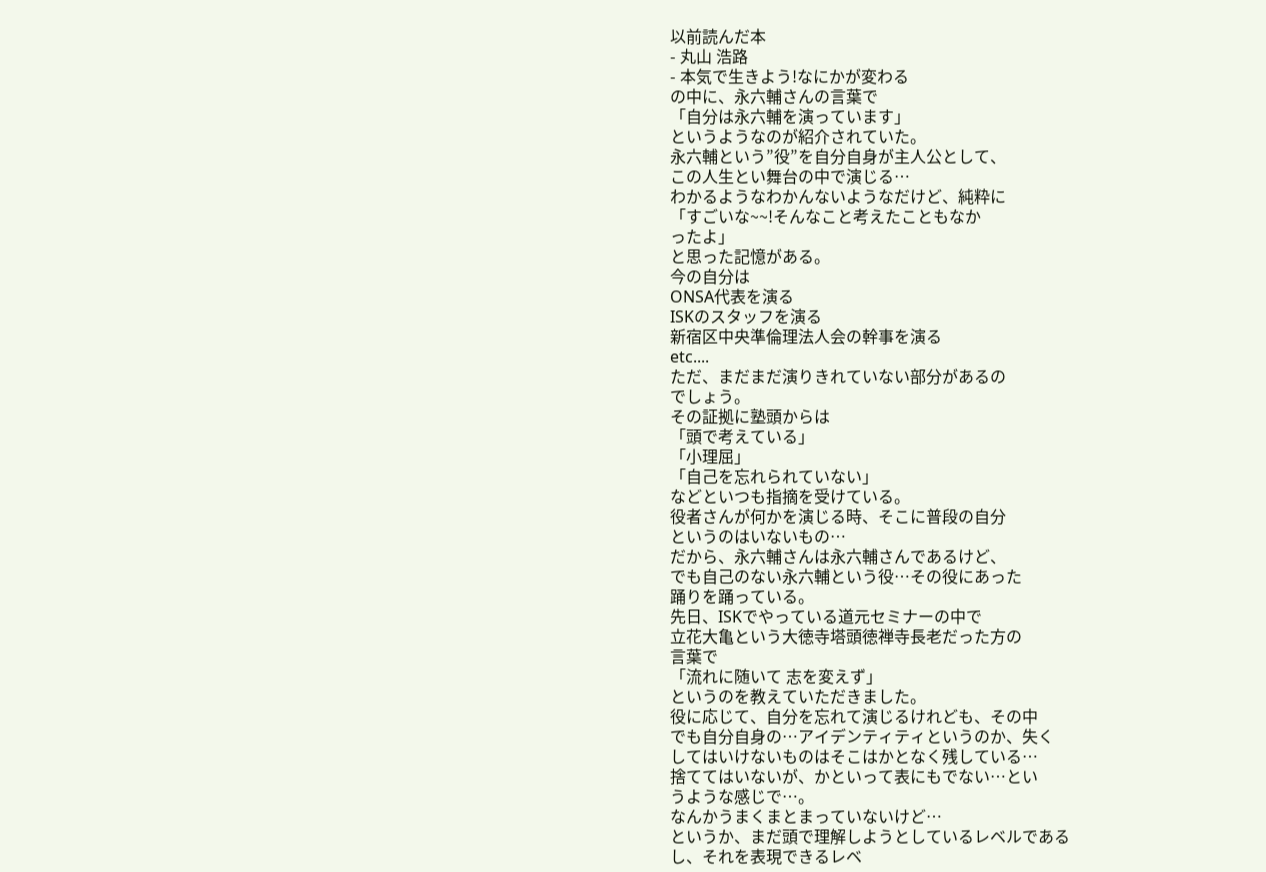以前読んだ本
- 丸山 浩路
- 本気で生きよう!なにかが変わる
の中に、永六輔さんの言葉で
「自分は永六輔を演っています」
というようなのが紹介されていた。
永六輔という”役”を自分自身が主人公として、
この人生とい舞台の中で演じる…
わかるようなわかんないようなだけど、純粋に
「すごいな~~!そんなこと考えたこともなか
ったよ」
と思った記憶がある。
今の自分は
ONSA代表を演る
ISKのスタッフを演る
新宿区中央準倫理法人会の幹事を演る
etc....
ただ、まだまだ演りきれていない部分があるの
でしょう。
その証拠に塾頭からは
「頭で考えている」
「小理屈」
「自己を忘れられていない」
などといつも指摘を受けている。
役者さんが何かを演じる時、そこに普段の自分
というのはいないもの…
だから、永六輔さんは永六輔さんであるけど、
でも自己のない永六輔という役…その役にあった
踊りを踊っている。
先日、ISKでやっている道元セミナーの中で
立花大亀という大徳寺塔頭徳禅寺長老だった方の
言葉で
「流れに随いて 志を変えず」
というのを教えていただきました。
役に応じて、自分を忘れて演じるけれども、その中
でも自分自身の…アイデンティティというのか、失く
してはいけないものはそこはかとなく残している…
捨ててはいないが、かといって表にもでない…とい
うような感じで…。
なんかうまくまとまっていないけど…
というか、まだ頭で理解しようとしているレベルである
し、それを表現できるレベ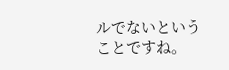ルでないということですね。